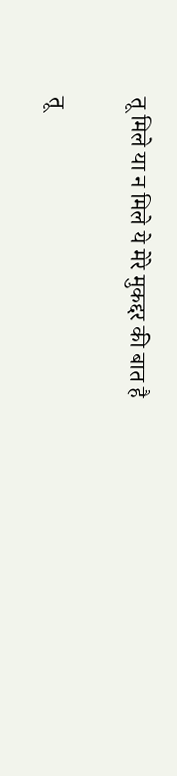तू मिले या न मिले ये मेरे मुकद्दर की बात है

तू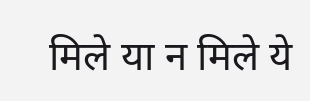मिले या न मिले ये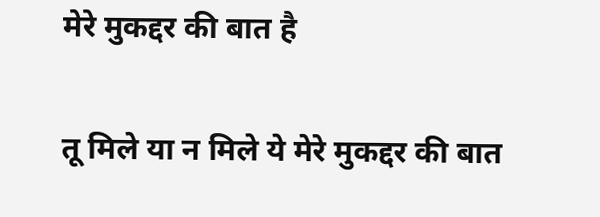मेरे मुकद्दर की बात है

तू मिले या न मिले ये मेरे मुकद्दर की बात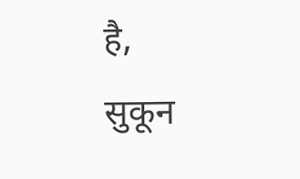है,
सुकून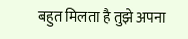बहुत मिलता है तुझे अपना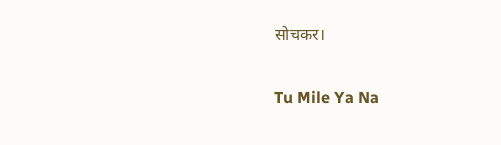सोचकर।


Tu Mile Ya Na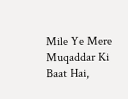Mile Ye Mere Muqaddar Ki Baat Hai,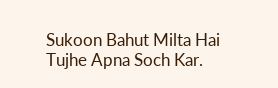Sukoon Bahut Milta Hai Tujhe Apna Soch Kar.